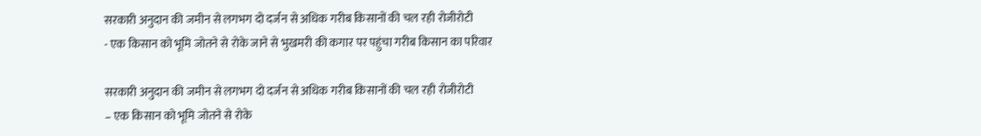सरकारी अनुदान की जमीन से लगभग दो दर्जन से अधिक गरीब किसानों की चल रही रोजीरोटी
- एक किसान को भूमि जोतने से रोके जाने से भुखमरी की कगार पर पहुंचा गरीब किसान का परिवार

सरकारी अनुदान की जमीन से लगभग दो दर्जन से अधिक गरीब किसानों की चल रही रोजीरोटी
– एक किसान को भूमि जोतने से रोके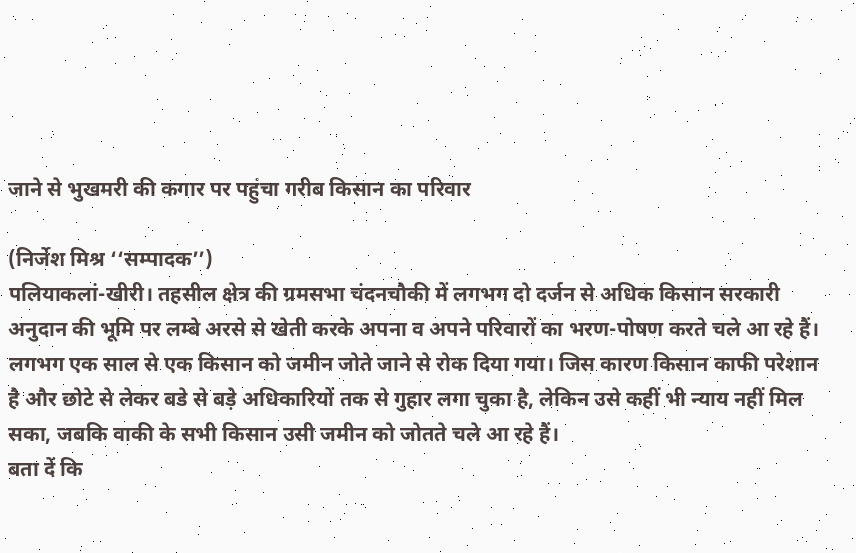जाने से भुखमरी की कगार पर पहुंचा गरीब किसान का परिवार

(निर्जेश मिश्र ‘‘सम्पादक’’)
पलियाकलां-खीरी। तहसील क्षेत्र की ग्रमसभा चंदनचौकी में लगभग दो दर्जन से अधिक किसान सरकारी अनुदान की भूमि पर लम्बे अरसे से खेती करके अपना व अपने परिवारों का भरण-पोषण करते चले आ रहे हैं। लगभग एक साल से एक किसान को जमीन जोते जाने से रोक दिया गया। जिस कारण किसान काफी परेशान है और छोटे से लेकर बडे से बड़े अधिकारियों तक से गुहार लगा चुका है, लेकिन उसे कहीं भी न्याय नहीं मिल सका, जबकि वाकी के सभी किसान उसी जमीन को जोतते चले आ रहे हैं।
बता दें कि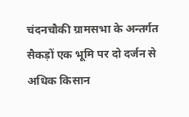चंदनचौकी ग्रामसभा के अन्तर्गत सैकड़ों एक भूमि पर दो दर्जन से अधिक किसान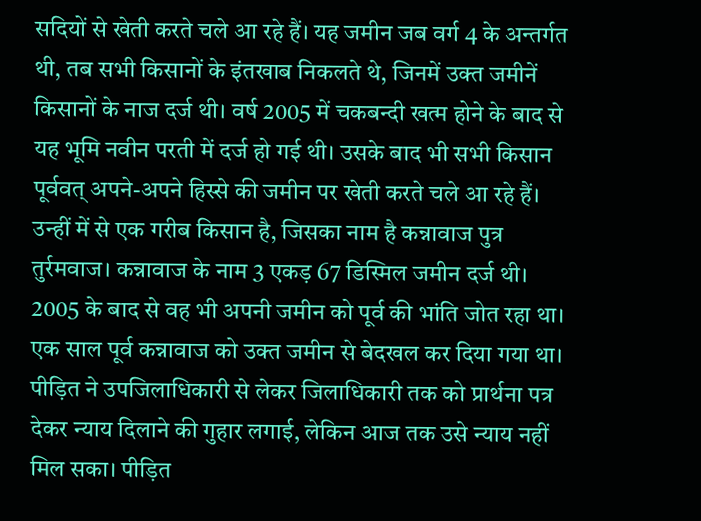सदियों से खेती करते चले आ रहे हैं। यह जमीन जब वर्ग 4 के अन्तर्गत थी, तब सभी किसानों के इंतखाब निकलते थे, जिनमें उक्त जमीनें किसानों के नाज दर्ज थी। वर्ष 2005 में चकबन्दी खत्म होने के बाद से यह भूमि नवीन परती में दर्ज हो गई थी। उसके बाद भी सभी किसान पूर्ववत् अपने-अपने हिस्से की जमीन पर खेती करते चले आ रहे हैं। उन्हीं में से एक गरीब किसान है, जिसका नाम है कन्नावाज पुत्र तुर्रमवाज। कन्नावाज के नाम 3 एकड़ 67 डिस्मिल जमीन दर्ज थी। 2005 के बाद से वह भी अपनी जमीन को पूर्व की भांति जोत रहा था। एक साल पूर्व कन्नावाज को उक्त जमीन से बेदखल कर दिया गया था। पीड़ित ने उपजिलाधिकारी से लेकर जिलाधिकारी तक को प्रार्थना पत्र देकर न्याय दिलाने की गुहार लगाई, लेकिन आज तक उसे न्याय नहीं मिल सका। पीड़ित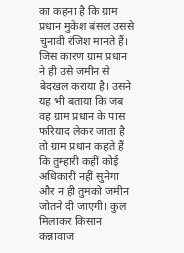का कहना है कि ग्राम प्रधान मुकेश बंसल उससे चुनावी रंजिश मानते हैं। जिस कारण ग्राम प्रधान ने ही उसे जमीन से बेदखल कराया है। उसने यह भी बताया कि जब वह ग्राम प्रधान के पास फरियाद लेकर जाता है तो ग्राम प्रधान कहते हैं कि तुम्हारी कहीं कोई अधिकारी नहीं सुनेगा और न ही तुमको जमीन जोतने दी जाएगी। कुल मिलाकर किसान कन्नावाज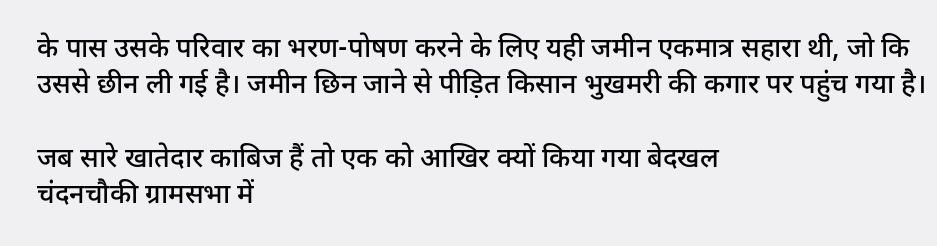के पास उसके परिवार का भरण-पोषण करने के लिए यही जमीन एकमात्र सहारा थी, जो कि उससे छीन ली गई है। जमीन छिन जाने से पीड़ित किसान भुखमरी की कगार पर पहुंच गया है।

जब सारे खातेदार काबिज हैं तो एक को आखिर क्यों किया गया बेदखल
चंदनचौकी ग्रामसभा में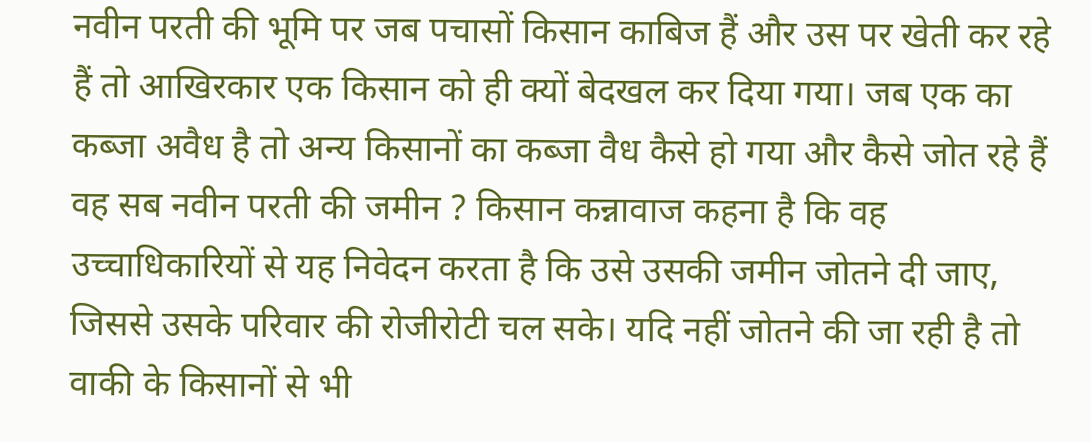नवीन परती की भूमि पर जब पचासों किसान काबिज हैं और उस पर खेती कर रहे हैं तो आखिरकार एक किसान को ही क्यों बेदखल कर दिया गया। जब एक का कब्जा अवैध है तो अन्य किसानों का कब्जा वैध कैसे हो गया और कैसे जोत रहे हैं वह सब नवीन परती की जमीन ? किसान कन्नावाज कहना है कि वह उच्चाधिकारियों से यह निवेदन करता है कि उसे उसकी जमीन जोतने दी जाए, जिससे उसके परिवार की रोजीरोटी चल सके। यदि नहीं जोतने की जा रही है तो वाकी के किसानों से भी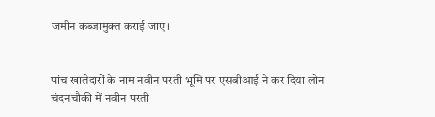जमीन कब्जामुक्त कराई जाए।


पांच खातेदारों के नाम नवीन परती भूमि पर एसबीआई ने कर दिया लोन
चंदनचौकी में नवीन परती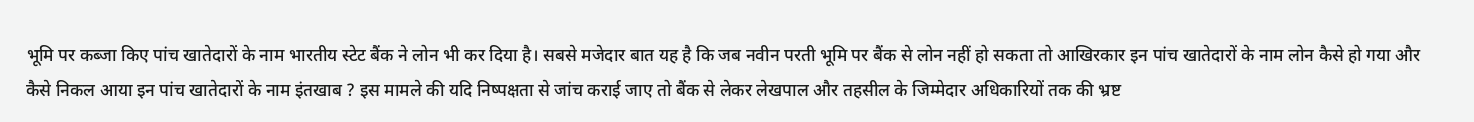भूमि पर कब्जा किए पांच खातेदारों के नाम भारतीय स्टेट बैंक ने लोन भी कर दिया है। सबसे मजेदार बात यह है कि जब नवीन परती भूमि पर बैंक से लोन नहीं हो सकता तो आखिरकार इन पांच खातेदारों के नाम लोन कैसे हो गया और कैसे निकल आया इन पांच खातेदारों के नाम इंतखाब ? इस मामले की यदि निष्पक्षता से जांच कराई जाए तो बैंक से लेकर लेखपाल और तहसील के जिम्मेदार अधिकारियों तक की भ्रष्ट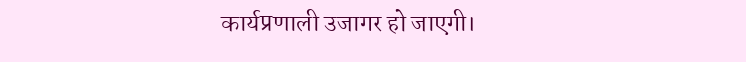कार्यप्रणाली उजागर हो जाएगी।